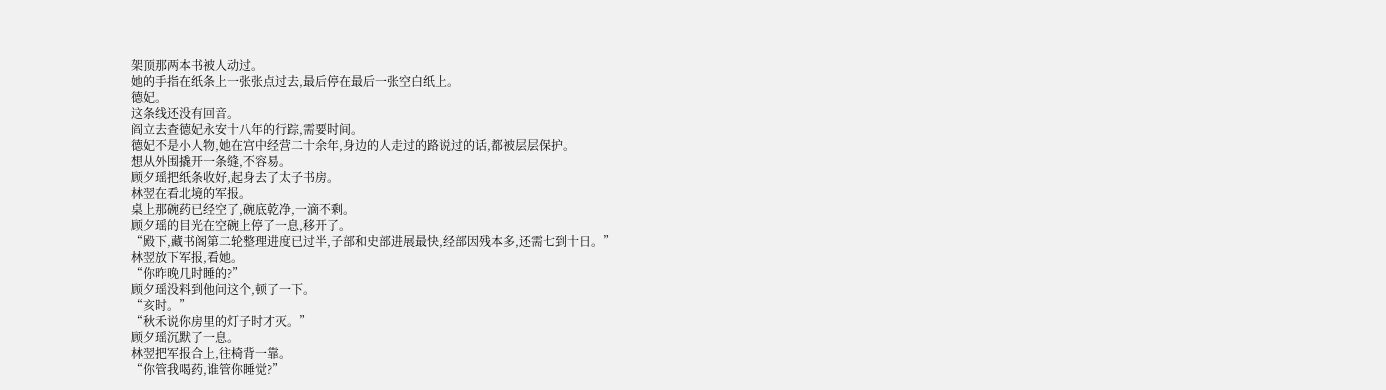架顶那两本书被人动过。
她的手指在纸条上一张张点过去,最后停在最后一张空白纸上。
德妃。
这条线还没有回音。
阎立去查德妃永安十八年的行踪,需要时间。
德妃不是小人物,她在宫中经营二十余年,身边的人走过的路说过的话,都被层层保护。
想从外围撬开一条缝,不容易。
顾夕瑶把纸条收好,起身去了太子书房。
林翌在看北境的军报。
桌上那碗药已经空了,碗底乾净,一滴不剩。
顾夕瑶的目光在空碗上停了一息,移开了。
“殿下,藏书阁第二轮整理进度已过半,子部和史部进展最快,经部因残本多,还需七到十日。”
林翌放下军报,看她。
“你昨晚几时睡的?”
顾夕瑶没料到他问这个,顿了一下。
“亥时。”
“秋禾说你房里的灯子时才灭。”
顾夕瑶沉默了一息。
林翌把军报合上,往椅背一靠。
“你管我喝药,谁管你睡觉?”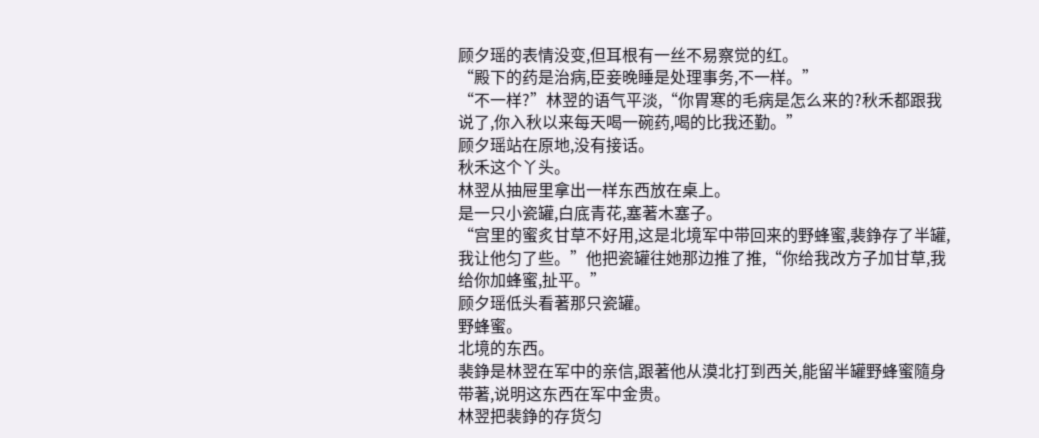顾夕瑶的表情没变,但耳根有一丝不易察觉的红。
“殿下的药是治病,臣妾晚睡是处理事务,不一样。”
“不一样?”林翌的语气平淡,“你胃寒的毛病是怎么来的?秋禾都跟我说了,你入秋以来每天喝一碗药,喝的比我还勤。”
顾夕瑶站在原地,没有接话。
秋禾这个丫头。
林翌从抽屉里拿出一样东西放在桌上。
是一只小瓷罐,白底青花,塞著木塞子。
“宫里的蜜炙甘草不好用,这是北境军中带回来的野蜂蜜,裴錚存了半罐,我让他匀了些。”他把瓷罐往她那边推了推,“你给我改方子加甘草,我给你加蜂蜜,扯平。”
顾夕瑶低头看著那只瓷罐。
野蜂蜜。
北境的东西。
裴錚是林翌在军中的亲信,跟著他从漠北打到西关,能留半罐野蜂蜜隨身带著,说明这东西在军中金贵。
林翌把裴錚的存货匀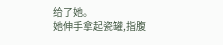给了她。
她伸手拿起瓷罐,指腹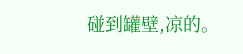碰到罐壁,凉的。